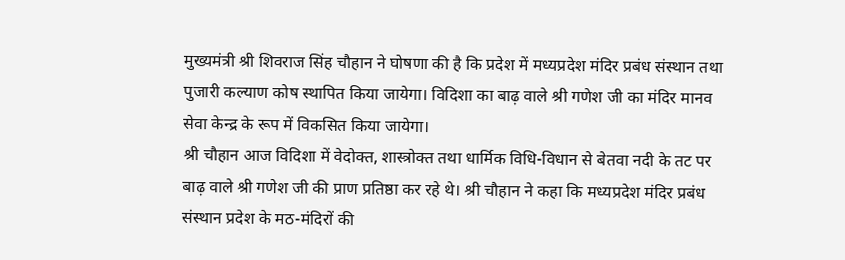मुख्यमंत्री श्री शिवराज सिंह चौहान ने घोषणा की है कि प्रदेश में मध्यप्रदेश मंदिर प्रबंध संस्थान तथा पुजारी कल्याण कोष स्थापित किया जायेगा। विदिशा का बाढ़ वाले श्री गणेश जी का मंदिर मानव सेवा केन्द्र के रूप में विकसित किया जायेगा।
श्री चौहान आज विदिशा में वेदोक्त, शास्त्रोक्त तथा धार्मिक विधि-विधान से बेतवा नदी के तट पर बाढ़ वाले श्री गणेश जी की प्राण प्रतिष्ठा कर रहे थे। श्री चौहान ने कहा कि मध्यप्रदेश मंदिर प्रबंध संस्थान प्रदेश के मठ-मंदिरों की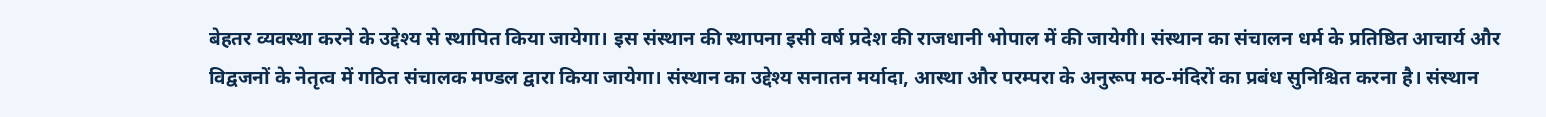बेहतर व्यवस्था करने के उद्देश्य से स्थापित किया जायेगा। इस संस्थान की स्थापना इसी वर्ष प्रदेश की राजधानी भोपाल में की जायेगी। संस्थान का संचालन धर्म के प्रतिष्ठित आचार्य और विद्वजनों के नेतृत्व में गठित संचालक मण्डल द्वारा किया जायेगा। संस्थान का उद्देश्य सनातन मर्यादा, आस्था और परम्परा के अनुरूप मठ-मंदिरों का प्रबंध सुनिश्चित करना है। संस्थान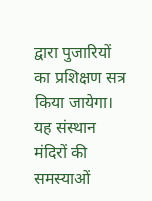द्वारा पुजारियों का प्रशिक्षण सत्र किया जायेगा। यह संस्थान मंदिरों की समस्याओं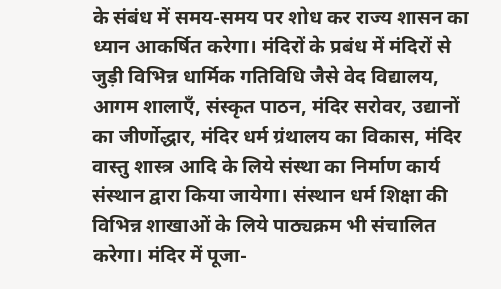के संबंध में समय-समय पर शोध कर राज्य शासन का ध्यान आकर्षित करेगा। मंदिरों के प्रबंध में मंदिरों से जुड़ी विभिन्न धार्मिक गतिविधि जैसे वेद विद्यालय, आगम शालाएँ, संस्कृत पाठन, मंदिर सरोवर, उद्यानों का जीर्णोद्धार, मंदिर धर्म ग्रंथालय का विकास, मंदिर वास्तु शास्त्र आदि के लिये संस्था का निर्माण कार्य संस्थान द्वारा किया जायेगा। संस्थान धर्म शिक्षा की विभिन्न शाखाओं के लिये पाठ्यक्रम भी संचालित करेगा। मंदिर में पूजा-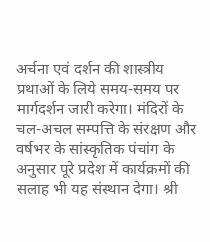अर्चना एवं दर्शन की शास्त्रीय प्रथाओं के लिये समय-समय पर मार्गदर्शन जारी करेगा। मंदिरों के चल-अचल सम्पत्ति के संरक्षण और वर्षभर के सांस्कृतिक पंचांग के अनुसार पूरे प्रदेश में कार्यक्रमों की सलाह भी यह संस्थान देगा। श्री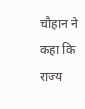चौहान ने कहा कि राज्य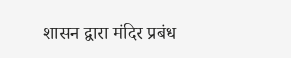शासन द्वारा मंदिर प्रबंध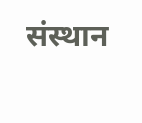संस्थान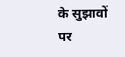के सुझावों पर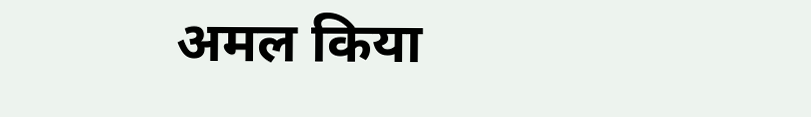अमल किया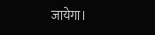जायेगा।